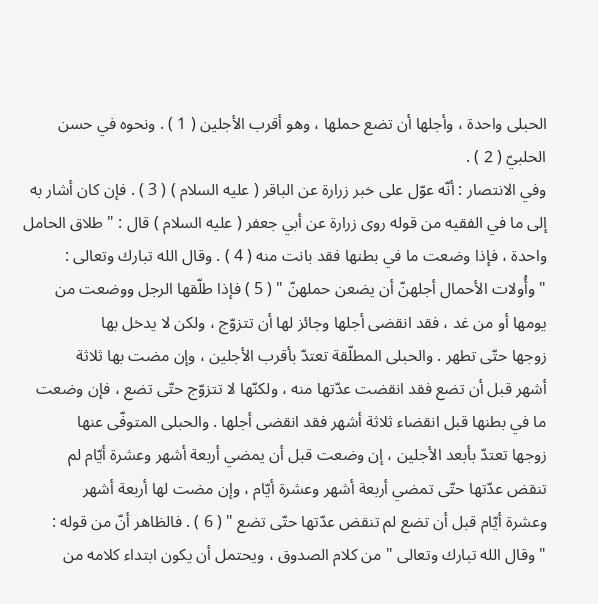الحبلى واحدة ، وأجلها أن تضع حملها ، وهو أقرب الأجلين ( 1 ) . ونحوه في حسن
الحلبيّ ( 2 ) .
وفي الانتصار : أنّه عوّل على خبر زرارة عن الباقر ( عليه السلام ) ( 3 ) . فإن كان أشار به
إلى ما في الفقيه من قوله روى زرارة عن أبي جعفر ( عليه السلام ) قال : " طلاق الحامل
واحدة ، فإذا وضعت ما في بطنها فقد بانت منه ( 4 ) . وقال الله تبارك وتعالى :
" وأُولات الأحمال أجلهنّ أن يضعن حملهنّ " ( 5 ) فإذا طلّقها الرجل ووضعت من
يومها أو من غد ، فقد انقضى أجلها وجائز لها أن تتزوّج ، ولكن لا يدخل بها
زوجها حتّى تطهر . والحبلى المطلّقة تعتدّ بأقرب الأجلين ، وإن مضت بها ثلاثة
أشهر قبل أن تضع فقد انقضت عدّتها منه ، ولكنّها لا تتزوّج حتّى تضع ، فإن وضعت
ما في بطنها قبل انقضاء ثلاثة أشهر فقد انقضى أجلها . والحبلى المتوفّى عنها
زوجها تعتدّ بأبعد الأجلين ، إن وضعت قبل أن يمضي أربعة أشهر وعشرة أيّام لم
تنقض عدّتها حتّى تمضي أربعة أشهر وعشرة أيّام ، وإن مضت لها أربعة أشهر
وعشرة أيّام قبل أن تضع لم تنقض عدّتها حتّى تضع " ( 6 ) . فالظاهر أنّ من قوله :
" وقال الله تبارك وتعالى " من كلام الصدوق ، ويحتمل أن يكون ابتداء كلامه من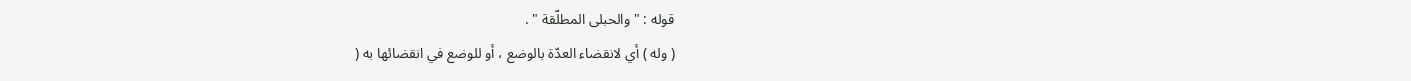قوله : " والحبلى المطلّقة " .
( وله ) أي لانقضاء العدّة بالوضع ، أو للوضع في انقضائها به (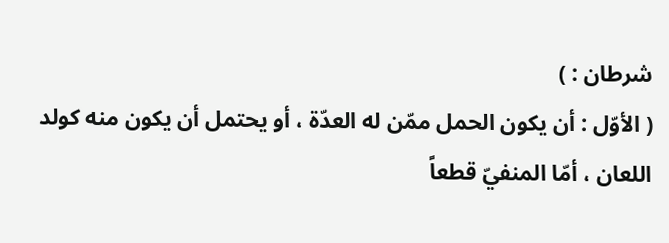شرطان : )
( الأوّل : أن يكون الحمل ممّن له العدّة ، أو يحتمل أن يكون منه كولد
اللعان ، أمّا المنفيّ قطعاً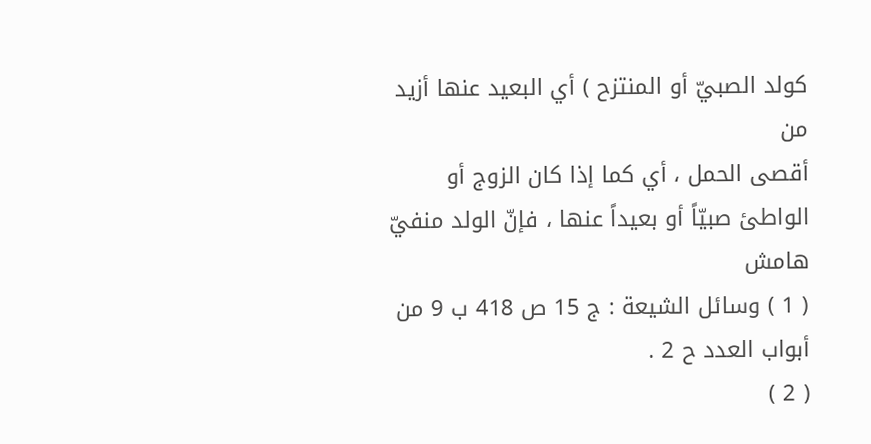كولد الصبيّ أو المنتزح ) أي البعيد عنها أزيد من
أقصى الحمل ، أي كما إذا كان الزوج أو الواطئ صبيّاً أو بعيداً عنها ، فإنّ الولد منفيّ
هامش
( 1 ) وسائل الشيعة : ج 15 ص 418 ب 9 من أبواب العدد ح 2 .
( 2 )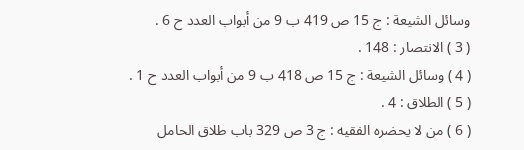وسائل الشيعة : ج 15 ص 419 ب 9 من أبواب العدد ح 6 .
( 3 ) الانتصار : 148 .
( 4 ) وسائل الشيعة : ج 15 ص 418 ب 9 من أبواب العدد ح 1 .
( 5 ) الطلاق : 4 .
( 6 ) من لا يحضره الفقيه : ج 3 ص 329 باب طلاق الحامل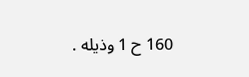160 ح 1 وذيله .